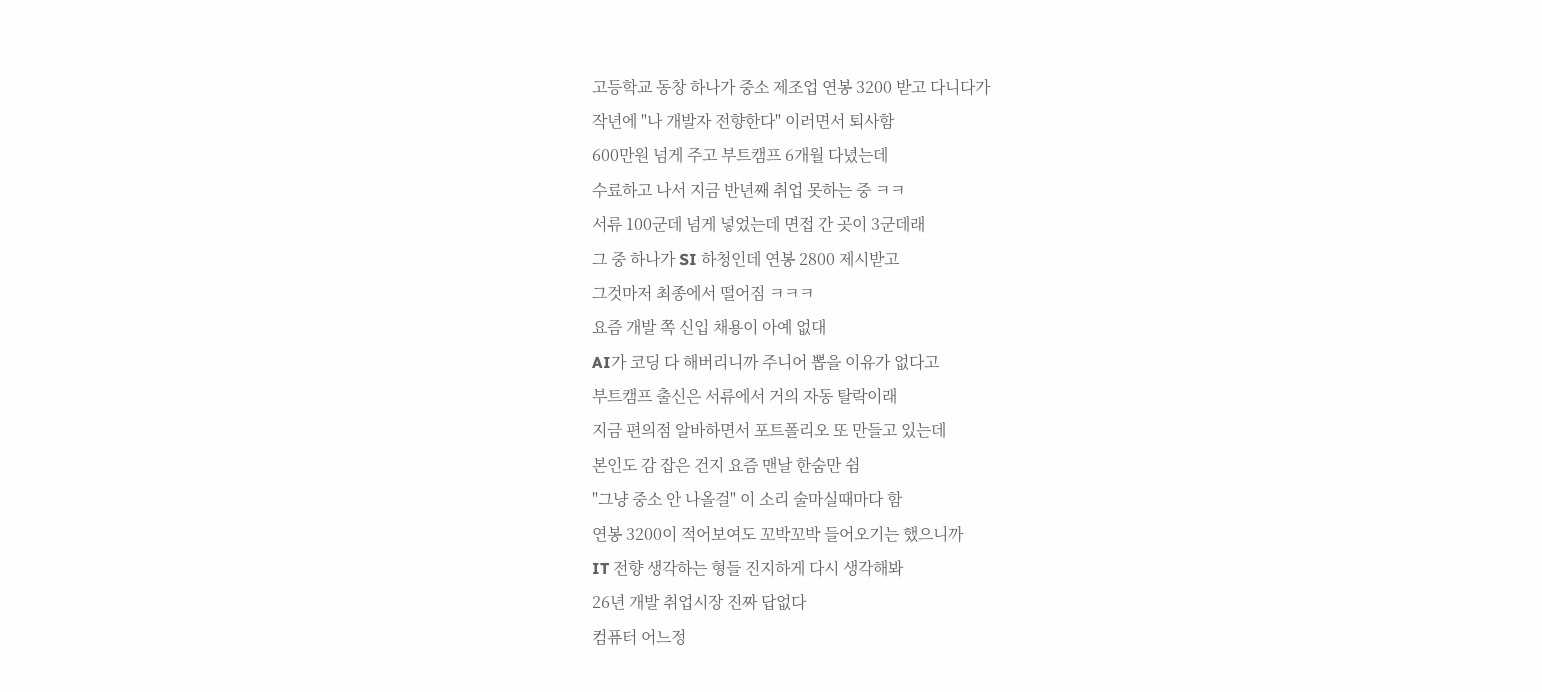고등학교 동창 하나가 중소 제조업 연봉 3200 받고 다니다가
작년에 "나 개발자 전향한다" 이러면서 퇴사함
600만원 넘게 주고 부트캠프 6개월 다녔는데
수료하고 나서 지금 반년째 취업 못하는 중 ㅋㅋ
서류 100군데 넘게 넣었는데 면접 간 곳이 3군데래
그 중 하나가 SI 하청인데 연봉 2800 제시받고
그것마저 최종에서 떨어짐 ㅋㅋㅋ
요즘 개발 쪽 신입 채용이 아예 없대
AI가 코딩 다 해버리니까 주니어 뽑을 이유가 없다고
부트캠프 출신은 서류에서 거의 자동 탈락이래
지금 편의점 알바하면서 포트폴리오 또 만들고 있는데
본인도 감 잡은 건지 요즘 맨날 한숨만 쉼
"그냥 중소 안 나올걸" 이 소리 술마실때마다 함
연봉 3200이 적어보여도 꼬박꼬박 들어오기는 했으니까
IT 전향 생각하는 형들 진지하게 다시 생각해봐
26년 개발 취업시장 진짜 답없다
컴퓨터 어느정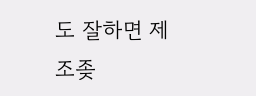도 잘하면 제조좆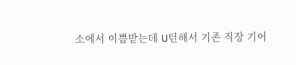소에서 이쁨받는데 U턴해서 기존 직장 기어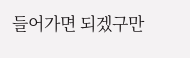들어가면 되겠구만